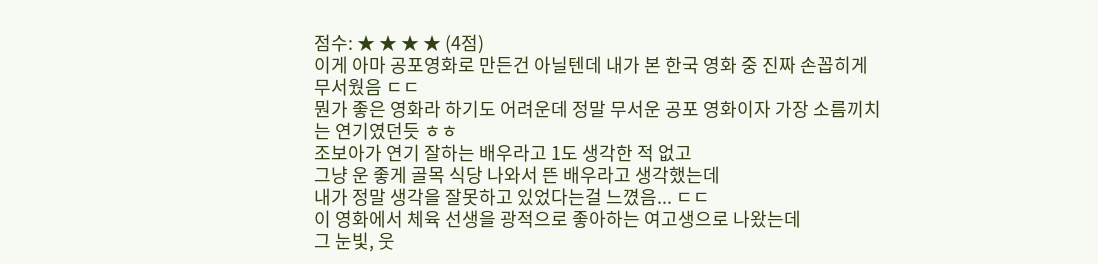점수: ★ ★ ★ ★ (4점)
이게 아마 공포영화로 만든건 아닐텐데 내가 본 한국 영화 중 진짜 손꼽히게 무서웠음 ㄷㄷ
뭔가 좋은 영화라 하기도 어려운데 정말 무서운 공포 영화이자 가장 소름끼치는 연기였던듯 ㅎㅎ
조보아가 연기 잘하는 배우라고 1도 생각한 적 없고
그냥 운 좋게 골목 식당 나와서 뜬 배우라고 생각했는데
내가 정말 생각을 잘못하고 있었다는걸 느꼈음... ㄷㄷ
이 영화에서 체육 선생을 광적으로 좋아하는 여고생으로 나왔는데
그 눈빛, 웃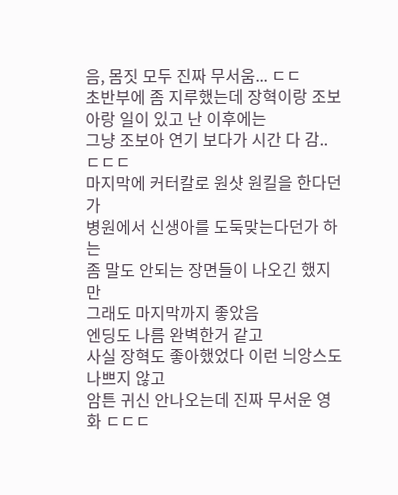음, 몸짓 모두 진짜 무서움... ㄷㄷ
초반부에 좀 지루했는데 장혁이랑 조보아랑 일이 있고 난 이후에는
그냥 조보아 연기 보다가 시간 다 감.. ㄷㄷㄷ
마지막에 커터칼로 원샷 원킬을 한다던가
병원에서 신생아를 도둑맞는다던가 하는
좀 말도 안되는 장면들이 나오긴 했지만
그래도 마지막까지 좋았음
엔딩도 나름 완벽한거 같고
사실 장혁도 좋아했었다 이런 늬앙스도 나쁘지 않고
암튼 귀신 안나오는데 진짜 무서운 영화 ㄷㄷㄷ